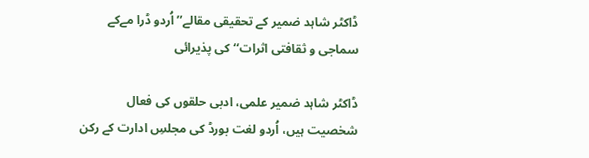ڈاکٹر شاہد ضمیر کے تحقیقی مقالے’’اُردو ڈرا مےکے سماجی و ثقافتی اثرات‘‘کی پذیرائی

ڈاکٹر شاہد ضمیر علمی، ادبی حلقوں کی فعال شخصیت ہیں، اُردو لغت بورڈ کی مجلسِ ادارت کے رکن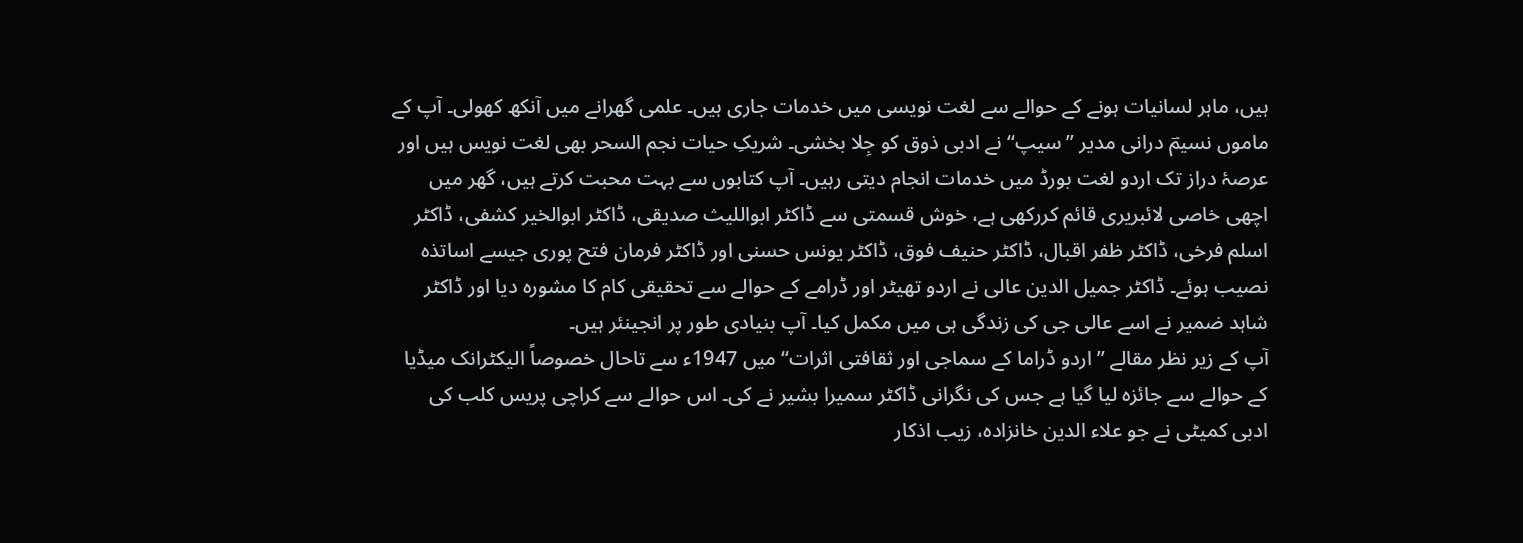ہیں، ماہر لسانیات ہونے کے حوالے سے لغت نویسی میں خدمات جاری ہیں۔ علمی گھرانے میں آنکھ کھولی۔ آپ کے ماموں نسیمؔ درانی مدیر ’’سیپ‘‘ نے ادبی ذوق کو جِلا بخشی۔ شریکِ حیات نجم السحر بھی لغت نویس ہیں اور عرصۂ دراز تک اردو لغت بورڈ میں خدمات انجام دیتی رہیں۔ آپ کتابوں سے بہت محبت کرتے ہیں، گھر میں اچھی خاصی لائبریری قائم کررکھی ہے، خوش قسمتی سے ڈاکٹر ابواللیث صدیقی، ڈاکٹر ابوالخیر کشفی، ڈاکٹر اسلم فرخی، ڈاکٹر ظفر اقبال، ڈاکٹر حنیف فوق، ڈاکٹر یونس حسنی اور ڈاکٹر فرمان فتح پوری جیسے اساتذہ نصیب ہوئے۔ ڈاکٹر جمیل الدین عالی نے اردو تھیٹر اور ڈرامے کے حوالے سے تحقیقی کام کا مشورہ دیا اور ڈاکٹر شاہد ضمیر نے اسے عالی جی کی زندگی ہی میں مکمل کیا۔ آپ بنیادی طور پر انجینئر ہیں۔
آپ کے زیر نظر مقالے ’’اردو ڈراما کے سماجی اور ثقافتی اثرات‘‘ میں 1947ء سے تاحال خصوصاً الیکٹرانک میڈیا کے حوالے سے جائزہ لیا گیا ہے جس کی نگرانی ڈاکٹر سمیرا بشیر نے کی۔ اس حوالے سے کراچی پریس کلب کی ادبی کمیٹی نے جو علاء الدین خانزادہ، زیب اذکار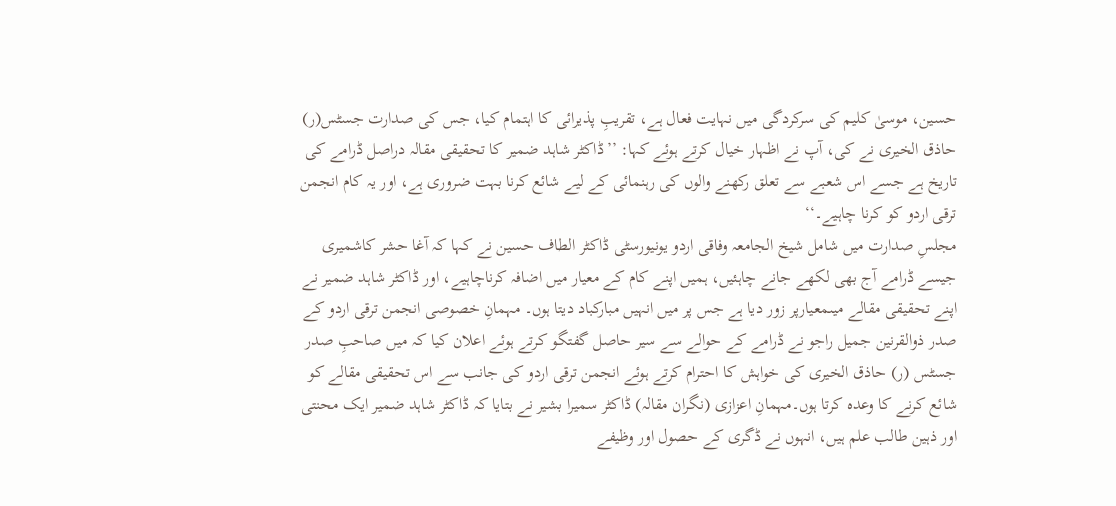حسین، موسیٰ کلیم کی سرکردگی میں نہایت فعال ہے، تقریبِ پذیرائی کا اہتمام کیا، جس کی صدارت جسٹس(ر) حاذق الخیری نے کی، آپ نے اظہار خیال کرتے ہوئے کہا: ’’ڈاکٹر شاہد ضمیر کا تحقیقی مقالہ دراصل ڈرامے کی تاریخ ہے جسے اس شعبے سے تعلق رکھنے والوں کی رہنمائی کے لیے شائع کرنا بہت ضروری ہے، اور یہ کام انجمن ترقی اردو کو کرنا چاہیے۔‘‘
مجلسِ صدارت میں شامل شیخ الجامعہ وفاقی اردو یونیورسٹی ڈاکٹر الطاف حسین نے کہا کہ آغا حشر کاشمیری جیسے ڈرامے آج بھی لکھے جانے چاہئیں، ہمیں اپنے کام کے معیار میں اضافہ کرناچاہیے، اور ڈاکٹر شاہد ضمیر نے اپنے تحقیقی مقالے میںمعیارپر زور دیا ہے جس پر میں انہیں مبارکباد دیتا ہوں۔ مہمانِ خصوصی انجمن ترقی اردو کے صدر ذوالقرنین جمیل راجو نے ڈرامے کے حوالے سے سیر حاصل گفتگو کرتے ہوئے اعلان کیا کہ میں صاحبِ صدر جسٹس (ر) حاذق الخیری کی خواہش کا احترام کرتے ہوئے انجمن ترقی اردو کی جانب سے اس تحقیقی مقالے کو شائع کرنے کا وعدہ کرتا ہوں۔مہمانِ اعزازی (نگران مقالہ) ڈاکٹر سمیرا بشیر نے بتایا کہ ڈاکٹر شاہد ضمیر ایک محنتی اور ذہین طالب علم ہیں، انہوں نے ڈگری کے حصول اور وظیفے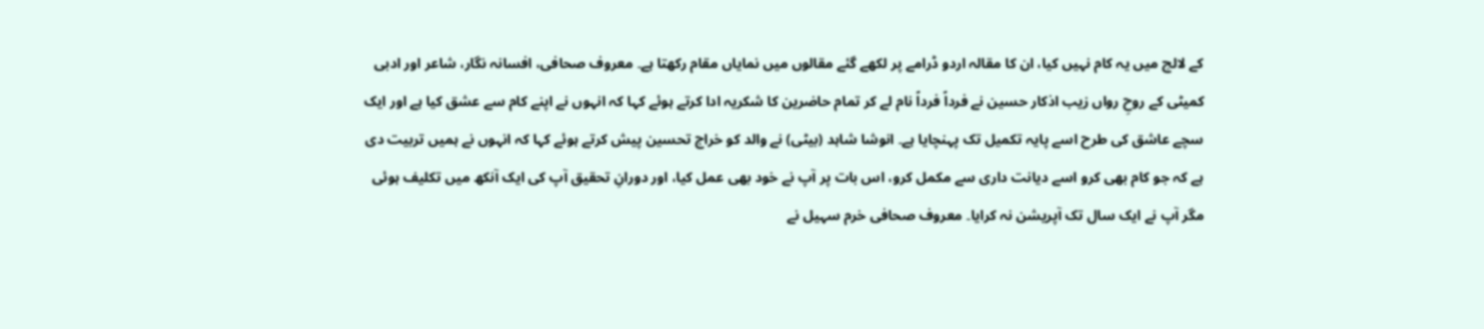کے لالچ میں یہ کام نہیں کیا، ان کا مقالہ اردو ڈرامے پر لکھے گئے مقالوں میں نمایاں مقام رکھتا ہے۔ معروف صحافی، افسانہ نگار، شاعر اور ادبی کمیٹی کے روحِ رواں زیب اذکار حسین نے فرداً فرداً نام لے کر تمام حاضرین کا شکریہ ادا کرتے ہوئے کہا کہ انہوں نے اپنے کام سے عشق کیا ہے اور ایک سچے عاشق کی طرح اسے پایہ تکمیل تک پہنچایا ہے۔ انوشا شاہد (بیٹی) نے والد کو خراج تحسین پیش کرتے ہوئے کہا کہ انہوں نے ہمیں تربیت دی ہے کہ جو کام بھی کرو اسے دیانت داری سے مکمل کرو، اس بات پر آپ نے خود بھی عمل کیا، اور دورانِ تحقیق آپ کی ایک آنکھ میں تکلیف ہوئی مگر آپ نے ایک سال تک آپریشن نہ کرایا۔ معروف صحافی خرم سہیل نے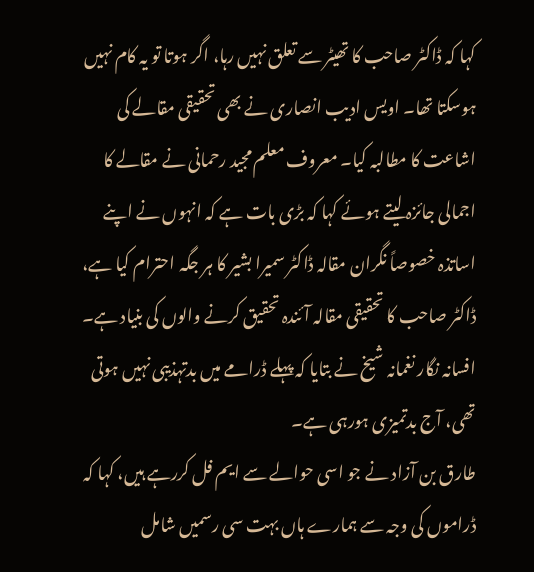کہا کہ ڈاکٹر صاحب کا تھیٹر سے تعلق نہیں رہا، اگر ہوتا تو یہ کام نہیں ہوسکتا تھا۔ اویس ادیب انصاری نے بھی تحقیقی مقالے کی اشاعت کا مطالبہ کیا۔ معروف معلم مجید رحمانی نے مقالے کا اجمالی جائزہ لیتے ہوئے کہا کہ بڑی بات ہے کہ انہوں نے اپنے اساتذہ خصوصاً نگران مقالہ ڈاکٹر سمیرا بشیر کا ہر جگہ احترام کیا ہے، ڈاکٹر صاحب کا تحقیقی مقالہ آئندہ تحقیق کرنے والوں کی بنیاد ہے۔ افسانہ نگار نغمانہ شیخ نے بتایا کہ پہلے ڈرامے میں بدتہذیبی نہیں ہوتی تھی، آج بدتمیزی ہورہی ہے۔
طارق بن آزاد نے جو اسی حوالے سے ایم فل کررہے ہیں، کہا کہ ڈراموں کی وجہ سے ہمارے ہاں بہت سی رسمیں شامل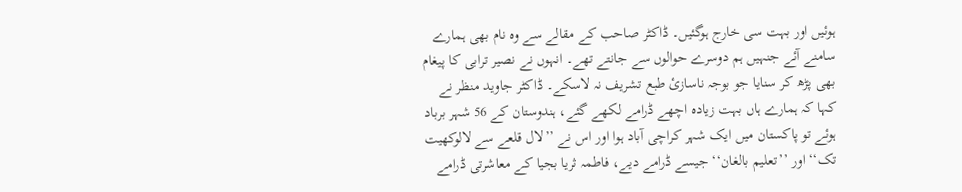ہوئیں اور بہت سی خارج ہوگئیں۔ ڈاکٹر صاحب کے مقالے سے وہ نام بھی ہمارے سامنے آئے جنہیں ہم دوسرے حوالوں سے جانتے تھے۔ انہوں نے نصیر ترابی کا پیغام بھی پڑھ کر سنایا جو بوجہ ناسازیٔ طبع تشریف نہ لاسکے۔ ڈاکٹر جاوید منظر نے کہا کہ ہمارے ہاں بہت زیادہ اچھے ڈرامے لکھے گئے، ہندوستان کے 56 شہر برباد ہوئے تو پاکستان میں ایک شہر کراچی آباد ہوا اور اس نے ’’لال قلعے سے لالوکھیت تک‘‘ اور ’’تعلیم بالغان‘‘ جیسے ڈرامے دیے، فاطمہ ثریا بجیا کے معاشرتی ڈرامے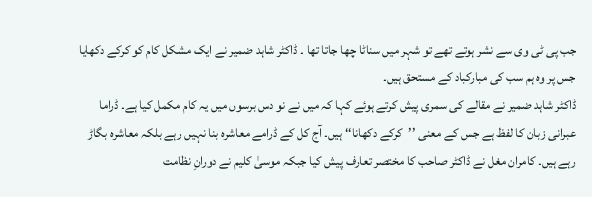جب پی ٹی وی سے نشر ہوتے تھے تو شہر میں سناٹا چھا جاتا تھا ۔ ڈاکٹر شاہد ضمیر نے ایک مشکل کام کو کرکے دکھایا جس پر وہ ہم سب کی مبارکباد کے مستحق ہیں۔
ڈاکٹر شاہد ضمیر نے مقالے کی سمری پیش کرتے ہوئے کہا کہ میں نے نو دس برسوں میں یہ کام مکمل کیا ہے۔ ڈراما عبرانی زبان کا لفظ ہے جس کے معنی ’’کرکے دکھانا‘‘ ہیں۔ آج کل کے ڈرامے معاشرہ بنا نہیں رہے بلکہ معاشرہ بگاڑ رہے ہیں۔ کامران مغل نے ڈاکٹر صاحب کا مختصر تعارف پیش کیا جبکہ موسیٰ کلیم نے دورانِ نظامت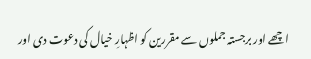اچھے اور برجستہ جملوں سے مقررین کو اظہارِ خیال کی دعوت دی اور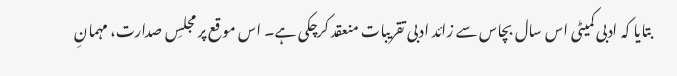بتایا کہ ادبی کمیٹی اس سال بچاس سے زائد ادبی تقریبات منعقد کرچکی ہے۔ اس موقع پر مجلسِ صدارت، مہمانِ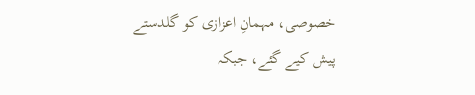خصوصی، مہمانِ اعزازی کو گلدستے پیش کیے گئے، جبکہ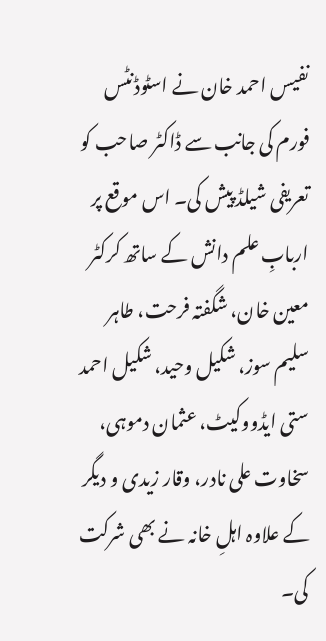نفیس احمد خان نے اسٹوڈنٹس فورم کی جانب سے ڈاکٹر صاحب کو تعریفی شیلڈ پیش کی۔ اس موقع پر اربابِ علم دانش کے ساتھ کرکٹر معین خان، شگفتہ فرحت، طاہر سلیم سوز، شکیل وحید، شکیل احمد ستی ایڈووکیٹ، عثمان دموہی، سخاوت علی نادر، وقار زیدی و دیگر کے علاوہ اہلِ خانہ نے بھی شرکت کی۔